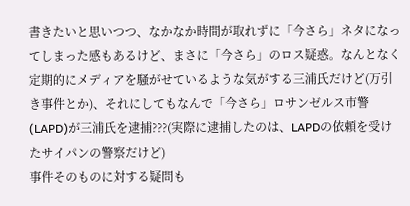書きたいと思いつつ、なかなか時間が取れずに「今さら」ネタになってしまった感もあるけど、まさに「今さら」のロス疑惑。なんとなく定期的にメディアを騒がせているような気がする三浦氏だけど(万引き事件とか)、それにしてもなんで「今さら」ロサンゼルス市警(LAPD)が三浦氏を逮捕???(実際に逮捕したのは、LAPDの依頼を受けたサイパンの警察だけど)
事件そのものに対する疑問も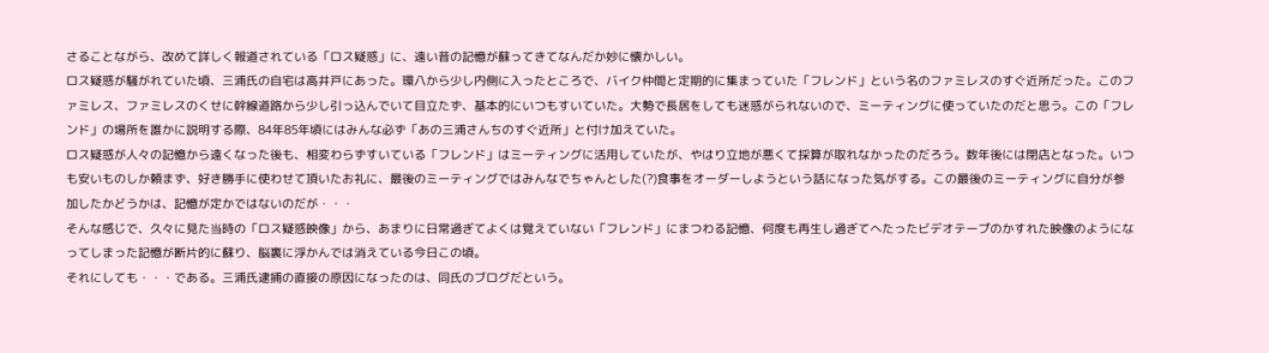さることながら、改めて詳しく報道されている「ロス疑惑」に、遠い昔の記憶が蘇ってきてなんだか妙に懐かしい。
ロス疑惑が騒がれていた頃、三浦氏の自宅は高井戸にあった。環八から少し内側に入ったところで、バイク仲間と定期的に集まっていた「フレンド」という名のファミレスのすぐ近所だった。このファミレス、ファミレスのくせに幹線道路から少し引っ込んでいて目立たず、基本的にいつもすいていた。大勢で長居をしても迷惑がられないので、ミーティングに使っていたのだと思う。この「フレンド」の場所を誰かに説明する際、84年85年頃にはみんな必ず「あの三浦さんちのすぐ近所」と付け加えていた。
ロス疑惑が人々の記憶から遠くなった後も、相変わらずすいている「フレンド」はミーティングに活用していたが、やはり立地が悪くて採算が取れなかったのだろう。数年後には閉店となった。いつも安いものしか頼まず、好き勝手に使わせて頂いたお礼に、最後のミーティングではみんなでちゃんとした(?)食事をオーダーしようという話になった気がする。この最後のミーティングに自分が参加したかどうかは、記憶が定かではないのだが・・・
そんな感じで、久々に見た当時の「ロス疑惑映像」から、あまりに日常過ぎてよくは覚えていない「フレンド」にまつわる記憶、何度も再生し過ぎてへたったビデオテープのかすれた映像のようになってしまった記憶が断片的に蘇り、脳裏に浮かんでは消えている今日この頃。
それにしても・・・である。三浦氏逮捕の直接の原因になったのは、同氏のブログだという。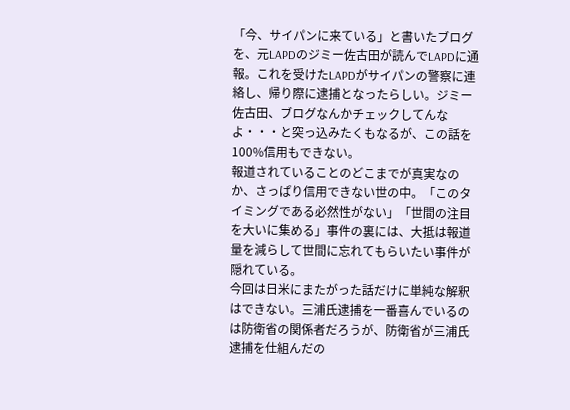「今、サイパンに来ている」と書いたブログを、元LAPDのジミー佐古田が読んでLAPDに通報。これを受けたLAPDがサイパンの警察に連絡し、帰り際に逮捕となったらしい。ジミー佐古田、ブログなんかチェックしてんなよ・・・と突っ込みたくもなるが、この話を100%信用もできない。
報道されていることのどこまでが真実なのか、さっぱり信用できない世の中。「このタイミングである必然性がない」「世間の注目を大いに集める」事件の裏には、大抵は報道量を減らして世間に忘れてもらいたい事件が隠れている。
今回は日米にまたがった話だけに単純な解釈はできない。三浦氏逮捕を一番喜んでいるのは防衛省の関係者だろうが、防衛省が三浦氏逮捕を仕組んだの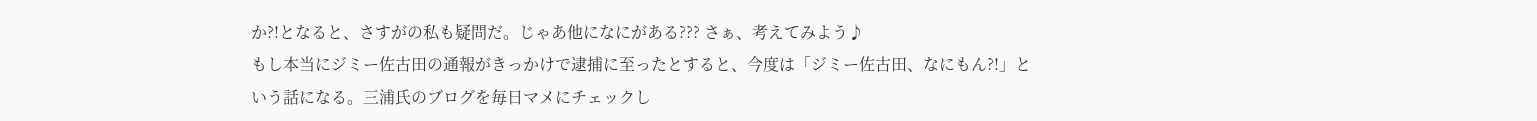か?!となると、さすがの私も疑問だ。じゃあ他になにがある??? さぁ、考えてみよう♪
もし本当にジミー佐古田の通報がきっかけで逮捕に至ったとすると、今度は「ジミー佐古田、なにもん?!」という話になる。三浦氏のブログを毎日マメにチェックし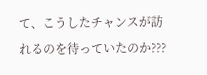て、こうしたチャンスが訪れるのを待っていたのか???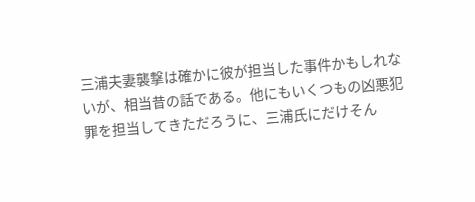三浦夫妻襲撃は確かに彼が担当した事件かもしれないが、相当昔の話である。他にもいくつもの凶悪犯罪を担当してきただろうに、三浦氏にだけそん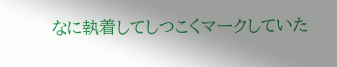なに執着してしつこくマークしていた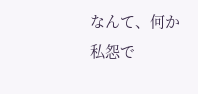なんて、何か私怨で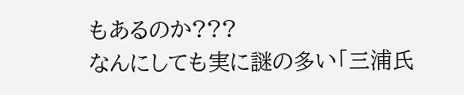もあるのか???
なんにしても実に謎の多い「三浦氏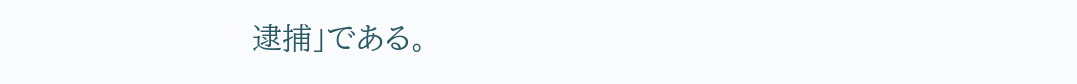逮捕」である。